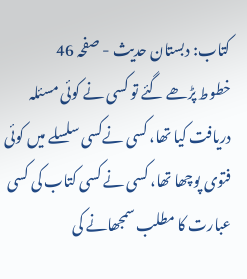کتاب: دبستان حدیث - صفحہ 46
خطوط پڑھے گئے تو کسی نے کوئی مسئلہ دریافت کیا تھا، کسی نےکسی سلسلے میں کوئی فتوی پوچھا تھا، کسی نے کسی کتاب کی کسی عبارت کا مطلب سمجھانے کی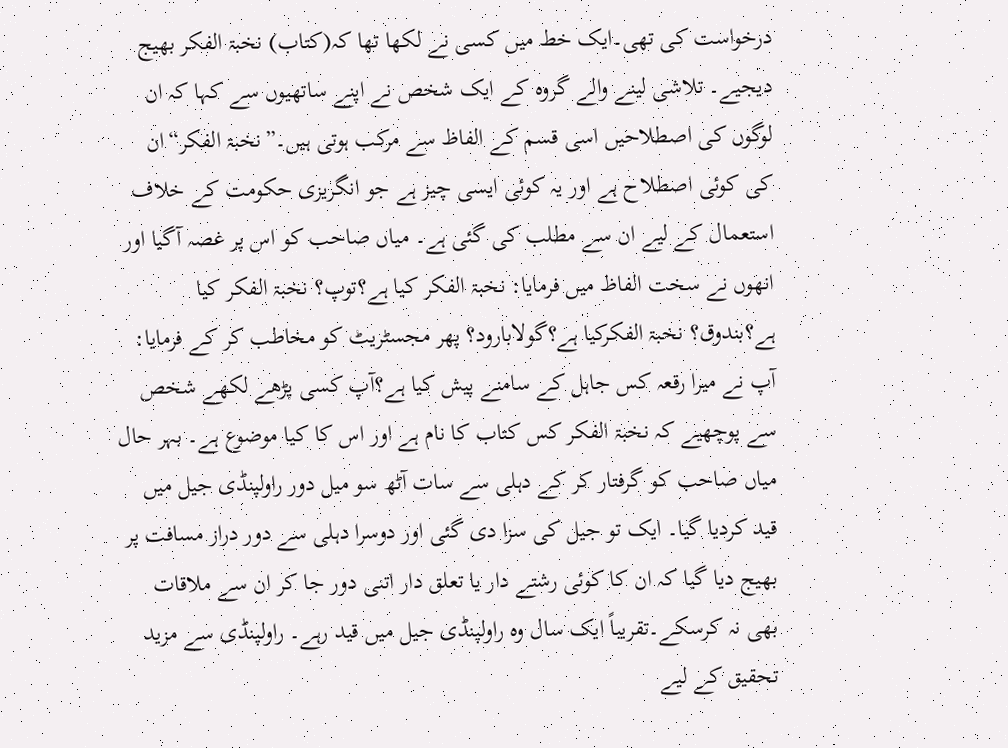درخواست کی تھی۔ایک خط میں کسی نے لکھا تھا کہ(کتاب) نخبۃ الفکر بھیج دیجیے۔ تلاشی لینے والے گروہ کے ایک شخص نے اپنے ساتھیوں سے کہا کہ ان لوگوں کی اصطلاحیں اسی قسم کے الفاظ سے مرکب ہوتی ہیں۔”نخبۃ الفکر“ان کی کوئی اصطلاح ہے اور یہ کوئی ایسی چیز ہے جو انگریزی حکومت کے خلاف استعمال کے لیے ان سے مطلب کی گئی ہے۔ میاں صاحب کو اس پر غصہ آگیا اور انھوں نے سخت الفاظ میں فرمایا: نخبۃ الفکر کیا ہے؟توپ؟ نخبۃ الفکر کیا ہے؟بندوق؟ نخبۃ الفکرکیا ہے؟گولابارود؟ پھر مجسٹریٹ کو مخاطب کر کے فرمایا: آپ نے میرا رقعہ کس جاہل کے سامنے پیش کیا ہے؟آپ کسی پڑھے لکھے شخص سے پوچھیے کہ نخبۃ الفکر کس کتاب کا نام ہے اور اس کا کیا موضوع ہے۔ بہر حال میاں صاحب کو گرفتار کر کے دہلی سے سات آٹھ سو میل دور راولپنڈی جیل میں قید کردیا گیا۔ ایک تو جیل کی سزا دی گئی اور دوسرا دہلی سے دور دراز مسافت پر بھیج دیا گیا کہ ان کا کوئی رشتے دار یا تعلق دار اتنی دور جا کر ان سے ملاقات بھی نہ کرسکے۔تقریباً ایک سال وہ راولپنڈی جیل میں قید رہے۔ راولپنڈی سے مزید تحقیق کے لیے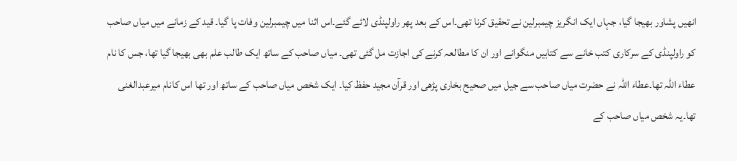انھیں پشاور بھیجا گیا، جہاں ایک انگریز چیمبرلین نے تحقیق کرنا تھی۔اس کے بعد پھر راولپنڈی لائے گئے۔اس اثنا میں چیمبرلین وفات پا گیا۔ قید کے زمانے میں میاں صاحب کو راولپنڈی کے سرکاری کتب خانے سے کتابیں منگوانے اور ان کا مطالعہ کرنے کی اجازت مل گئی تھی۔ میاں صاحب کے ساتھ ایک طالب علم بھی بھیجا گیا تھا، جس کا نام عطاء اللہ تھا۔عطاء اللہ نے حضرت میاں صاحب سے جیل میں صحیح بخاری پڑھی اور قرآن مجید حفظ کیا۔ ایک شخص میاں صاحب کے ساتھ اور تھا اس کانام میرعبدالغنی تھا۔یہ شخص میاں صاحب کے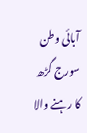آبائی وطن سورج گڑھ کا رہنے والا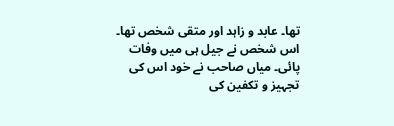تھا۔ عابد و زاہد اور متقی شخص تھا۔ اس شخص نے جیل ہی میں وفات پائی۔ میاں صاحب نے خود اس کی تجہیز و تکفین کی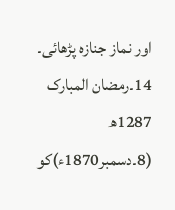اور نماز جنازہ پڑھائی۔ 14۔رمضان المبارک 1287ھ (8۔دسمبر1870ء)کو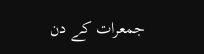جمعرات کے دن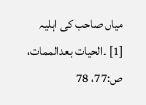میاں صاحب کی اہلیہ
[1] ۔الحیات بعدالممات، ص:77، 78